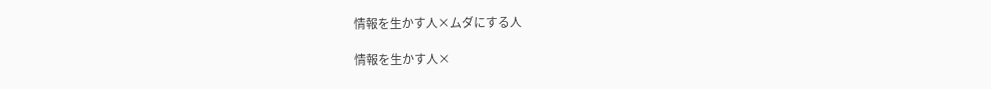情報を生かす人×ムダにする人

情報を生かす人×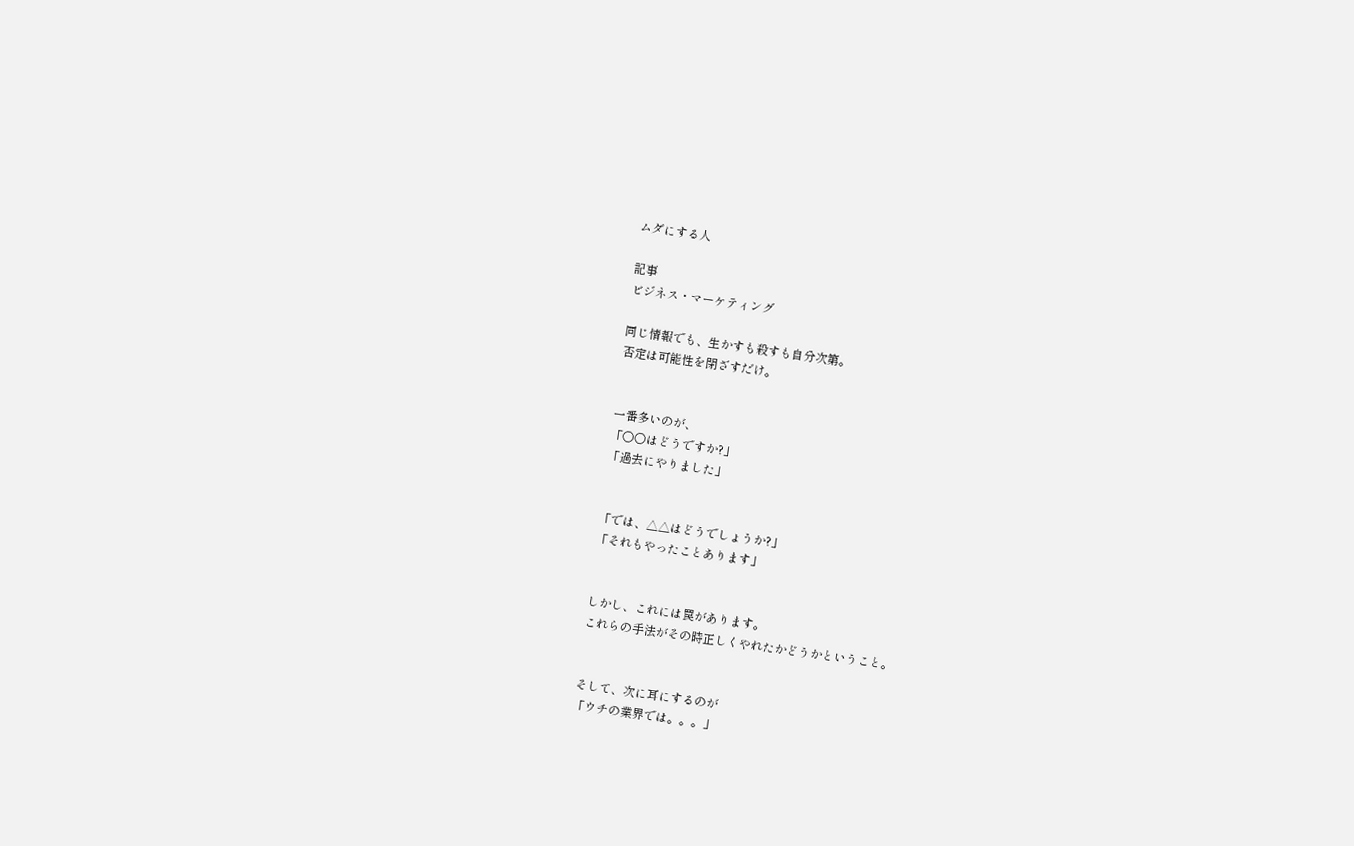ムダにする人

記事
ビジネス・マーケティング

同じ情報でも、生かすも殺すも自分次第。
否定は可能性を閉ざすだけ。


一番多いのが、
「○○はどうですか?」
「過去にやりました」


「では、△△はどうでしょうか?」
「それもやったことあります」


しかし、これには罠があります。
これらの手法がその時正しくやれたかどうかということ。


そして、次に耳にするのが
「ウチの業界では。。。」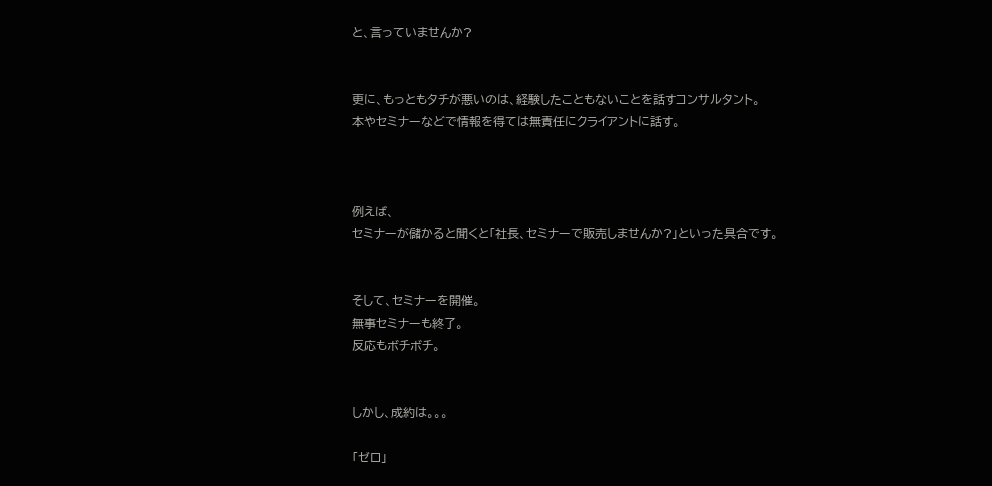と、言っていませんか?


更に、もっともタチが悪いのは、経験したこともないことを話すコンサルタント。
本やセミナーなどで情報を得ては無責任にクライアントに話す。



例えば、
セミナーが儲かると聞くと「社長、セミナーで販売しませんか?」といった具合です。


そして、セミナーを開催。
無事セミナーも終了。
反応もボチボチ。


しかし、成約は。。。

「ゼロ」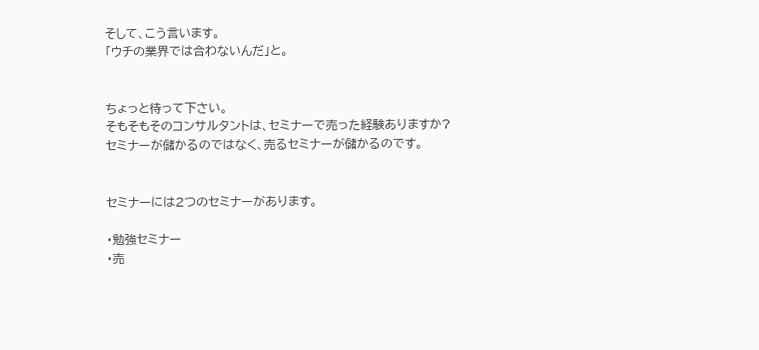そして、こう言います。
「ウチの業界では合わないんだ」と。


ちょっと待って下さい。
そもそもそのコンサルタントは、セミナーで売った経験ありますか?
セミナーが儲かるのではなく、売るセミナーが儲かるのです。


セミナーには2つのセミナーがあります。

・勉強セミナー
・売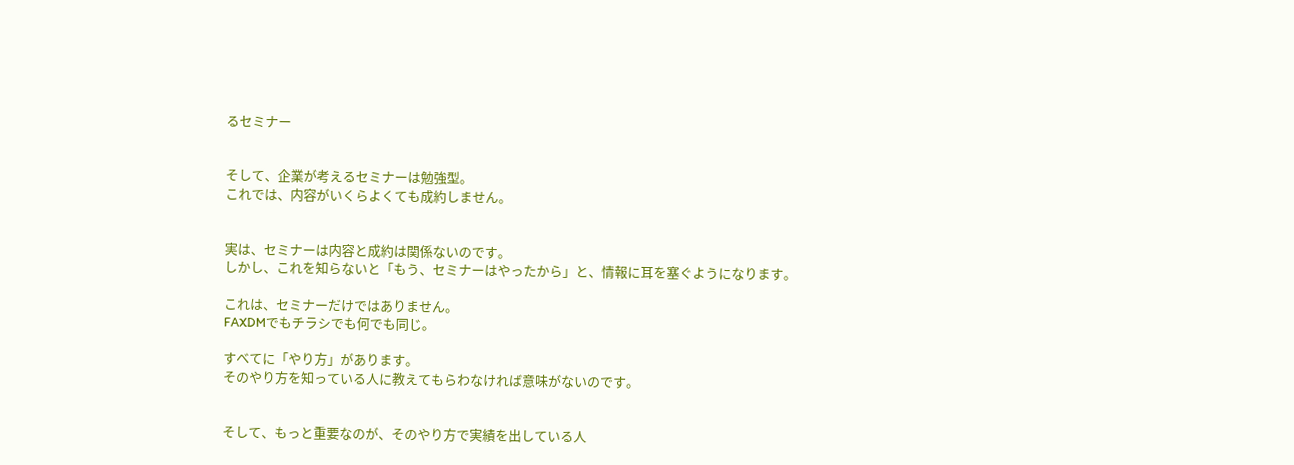るセミナー


そして、企業が考えるセミナーは勉強型。
これでは、内容がいくらよくても成約しません。


実は、セミナーは内容と成約は関係ないのです。
しかし、これを知らないと「もう、セミナーはやったから」と、情報に耳を塞ぐようになります。

これは、セミナーだけではありません。
FAXDMでもチラシでも何でも同じ。

すべてに「やり方」があります。
そのやり方を知っている人に教えてもらわなければ意味がないのです。


そして、もっと重要なのが、そのやり方で実績を出している人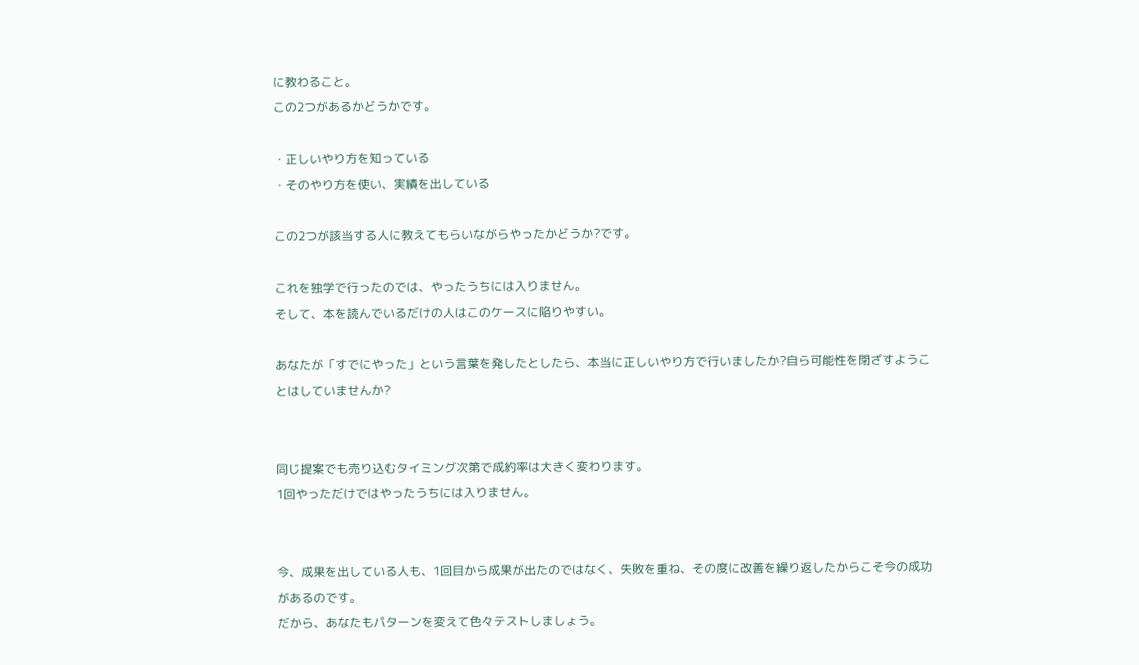に教わること。
この2つがあるかどうかです。

・正しいやり方を知っている
・そのやり方を使い、実績を出している

この2つが該当する人に教えてもらいながらやったかどうか?です。

これを独学で行ったのでは、やったうちには入りません。
そして、本を読んでいるだけの人はこのケースに陥りやすい。

あなたが「すでにやった」という言葉を発したとしたら、本当に正しいやり方で行いましたか?自ら可能性を閉ざすようことはしていませんか?


同じ提案でも売り込むタイミング次第で成約率は大きく変わります。
1回やっただけではやったうちには入りません。


今、成果を出している人も、1回目から成果が出たのではなく、失敗を重ね、その度に改善を繰り返したからこそ今の成功があるのです。
だから、あなたもパターンを変えて色々テストしましょう。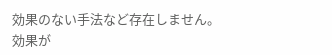効果のない手法など存在しません。
効果が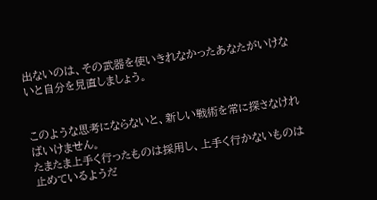出ないのは、その武器を使いきれなかったあなたがいけないと自分を見直しましょう。


このような思考にならないと、新しい戦術を常に探さなければいけません。
たまたま上手く行ったものは採用し、上手く行かないものは止めているようだ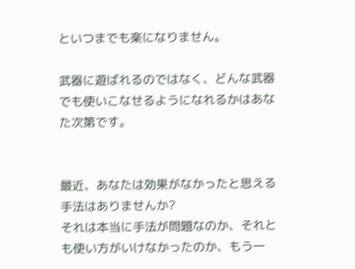といつまでも楽になりません。

武器に遊ばれるのではなく、どんな武器でも使いこなせるようになれるかはあなた次第です。


最近、あなたは効果がなかったと思える手法はありませんか?
それは本当に手法が問題なのか、それとも使い方がいけなかったのか、もう一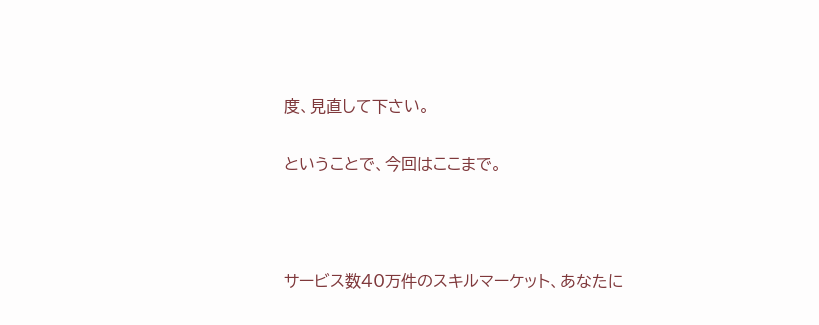度、見直して下さい。

ということで、今回はここまで。



サービス数40万件のスキルマーケット、あなたに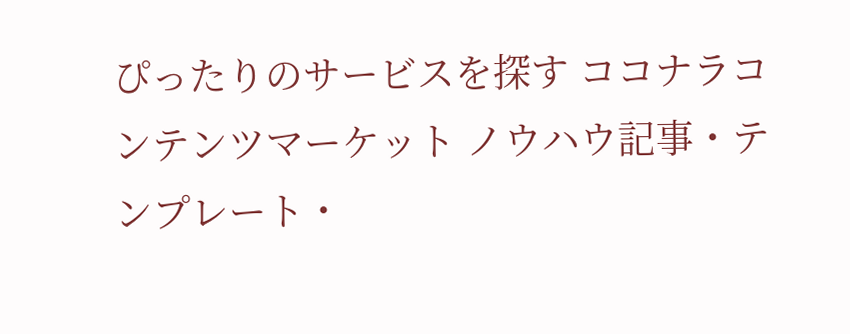ぴったりのサービスを探す ココナラコンテンツマーケット ノウハウ記事・テンプレート・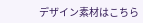デザイン素材はこちら